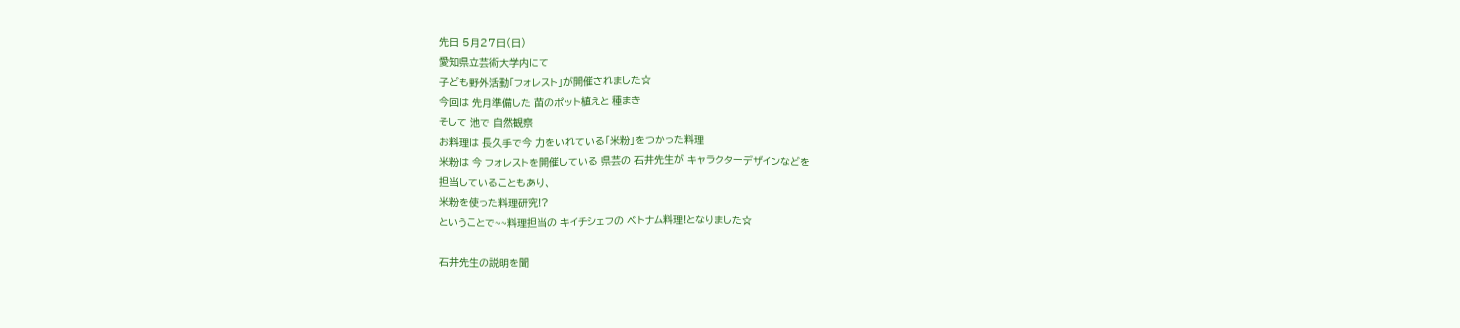先日 5月27日(日)
愛知県立芸術大学内にて
子ども野外活動「フォレスト」が開催されました☆
今回は 先月準備した 苗のポット植えと 種まき
そして 池で 自然観察
お料理は 長久手で今 力をいれている「米粉」をつかった料理
米粉は 今 フォレストを開催している 県芸の 石井先生が キャラクターデザインなどを
担当していることもあり、
米粉を使った料理研究!?
ということで~~料理担当の キイチシェフの ベトナム料理!となりました☆

石井先生の説明を聞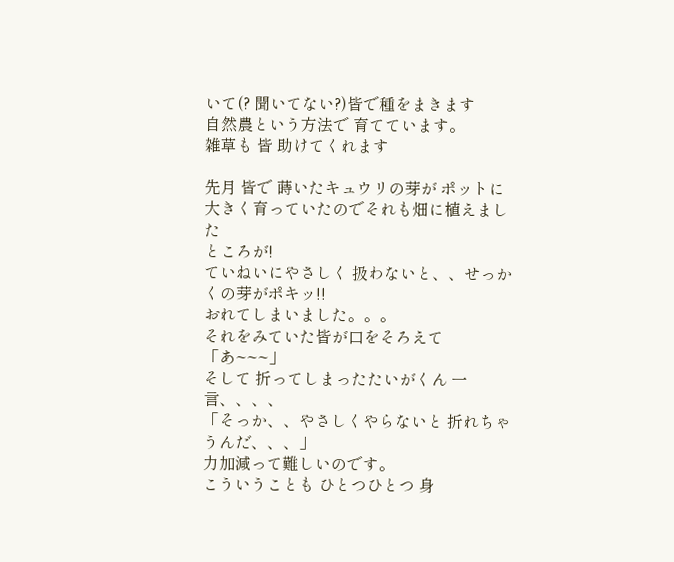いて(? 聞いてない?)皆で種をまきます
自然農という方法で 育てています。
雑草も 皆 助けてくれます

先月 皆で 蒔いたキュウリの芽が ポットに大きく育っていたのでそれも畑に植えました
ところが!
ていねいにやさしく 扱わないと、、せっかくの芽がポキッ!!
おれてしまいました。。。
それをみていた皆が口をそろえて
「あ~~~」
そして 折ってしまったたいがくん 一言、、、、
「そっか、、やさしくやらないと 折れちゃうんだ、、、」
力加減って難しいのです。
こういうことも ひとつひとつ 身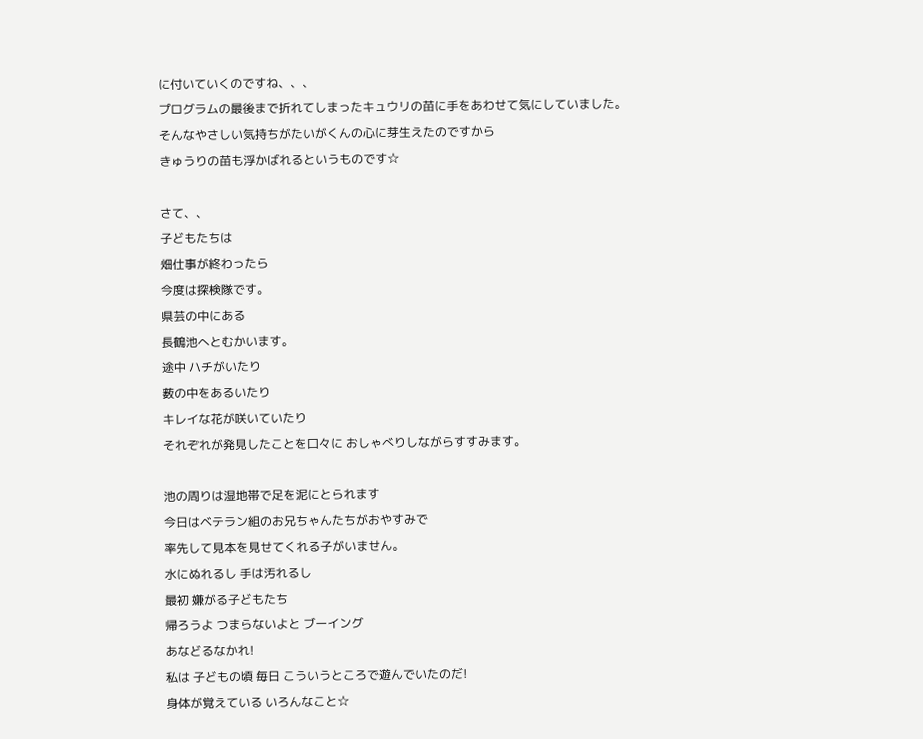に付いていくのですね、、、
プログラムの最後まで折れてしまったキュウリの苗に手をあわせて気にしていました。
そんなやさしい気持ちがたいがくんの心に芽生えたのですから
きゅうりの苗も浮かばれるというものです☆

さて、、
子どもたちは
畑仕事が終わったら
今度は探検隊です。
県芸の中にある
長鶴池へとむかいます。
途中 ハチがいたり
薮の中をあるいたり
キレイな花が咲いていたり
それぞれが発見したことを口々に おしゃべりしながらすすみます。

池の周りは湿地帯で足を泥にとられます
今日はベテラン組のお兄ちゃんたちがおやすみで
率先して見本を見せてくれる子がいません。
水にぬれるし 手は汚れるし
最初 嫌がる子どもたち
帰ろうよ つまらないよと ブーイング
あなどるなかれ!
私は 子どもの頃 毎日 こういうところで遊んでいたのだ!
身体が覚えている いろんなこと☆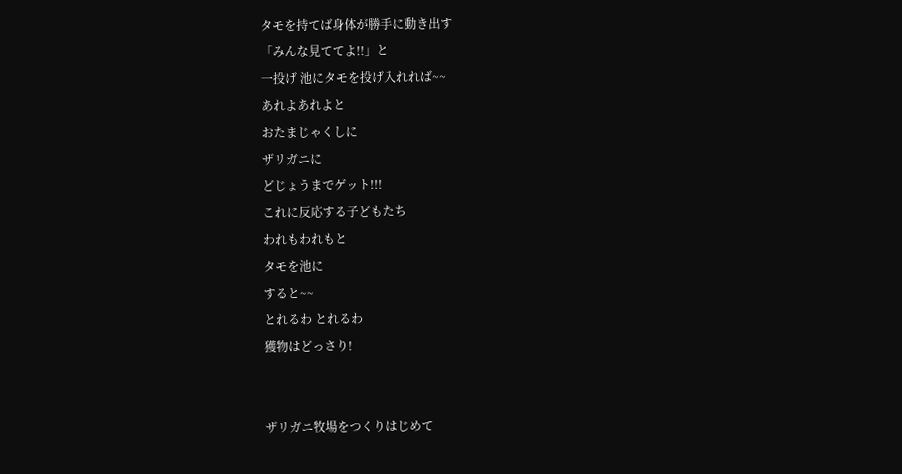タモを持てば身体が勝手に動き出す
「みんな見ててよ!!」と
一投げ 池にタモを投げ入れれば~~
あれよあれよと
おたまじゃくしに
ザリガニに
どじょうまでゲット!!!
これに反応する子どもたち
われもわれもと
タモを池に
すると~~
とれるわ とれるわ
獲物はどっさり!


ザリガニ牧場をつくりはじめて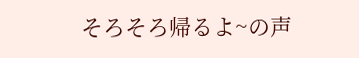そろそろ帰るよ~の声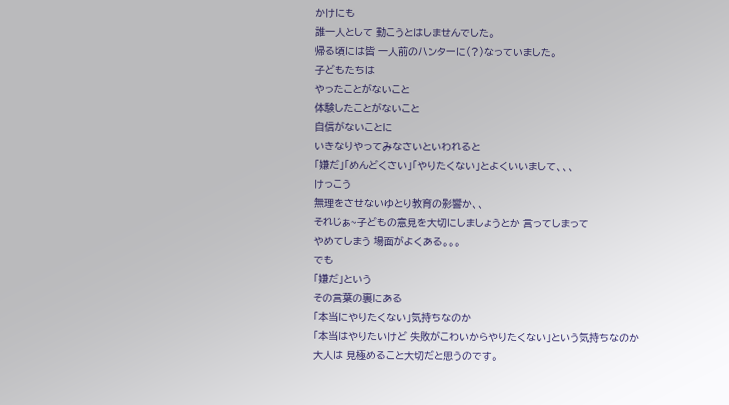かけにも
誰一人として 動こうとはしませんでした。
帰る頃には皆 一人前のハンターに(?)なっていました。
子どもたちは
やったことがないこと
体験したことがないこと
自信がないことに
いきなりやってみなさいといわれると
「嫌だ」「めんどくさい」「やりたくない」とよくいいまして、、、
けっこう
無理をさせないゆとり教育の影響か、、
それじぁ~子どもの意見を大切にしましょうとか 言ってしまって
やめてしまう 場面がよくある。。。
でも
「嫌だ」という
その言葉の裏にある
「本当にやりたくない」気持ちなのか
「本当はやりたいけど 失敗がこわいからやりたくない」という気持ちなのか
大人は 見極めること大切だと思うのです。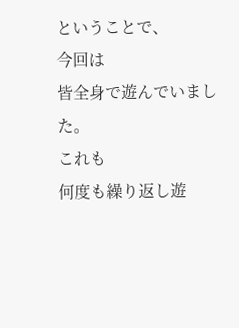ということで、
今回は
皆全身で遊んでいました。
これも
何度も繰り返し遊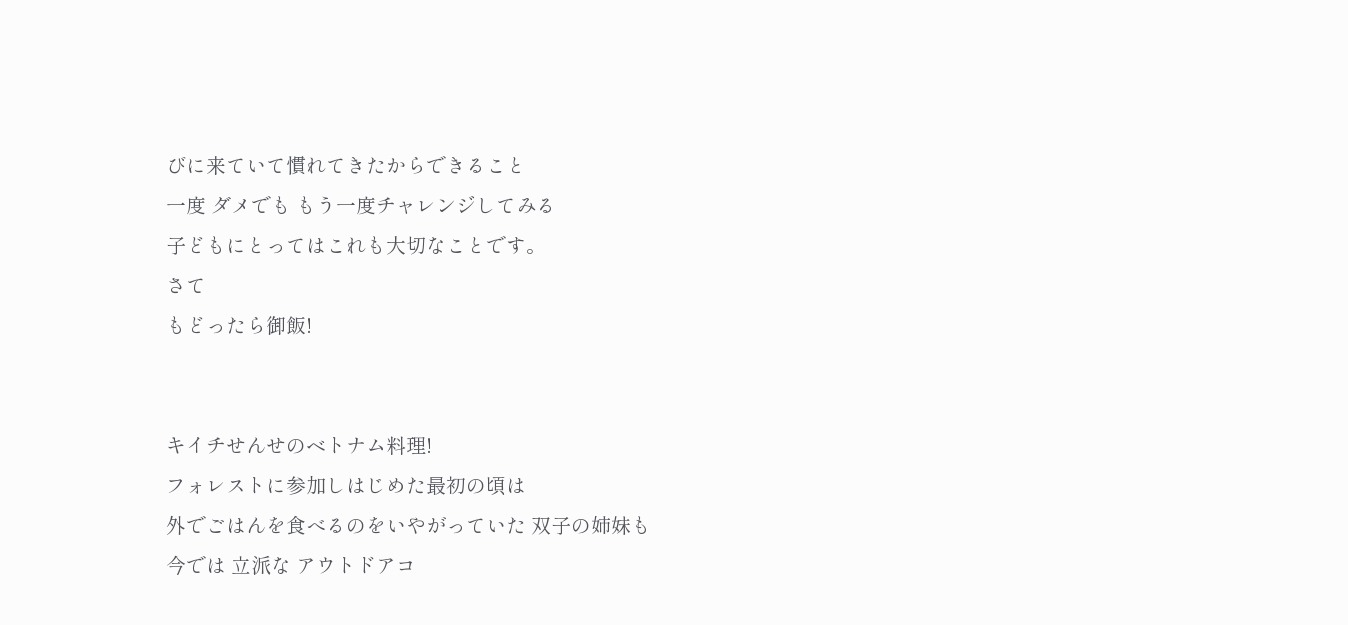びに来ていて慣れてきたからできること
一度 ダメでも もう一度チャレンジしてみる
子どもにとってはこれも大切なことです。
さて
もどったら御飯!


キイチせんせのベトナム料理!
フォレストに参加しはじめた最初の頃は
外でごはんを食べるのをいやがっていた 双子の姉妹も
今では 立派な アウトドアコ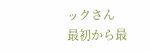ックさん
最初から最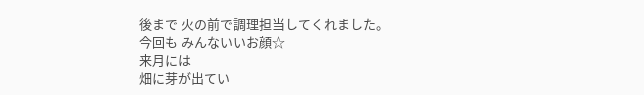後まで 火の前で調理担当してくれました。
今回も みんないいお顔☆
来月には
畑に芽が出てい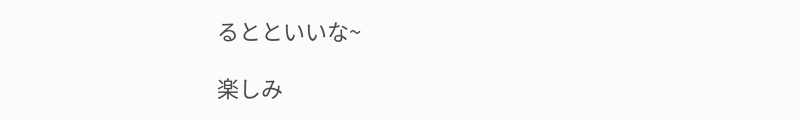るとといいな~

楽しみ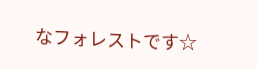なフォレストです☆